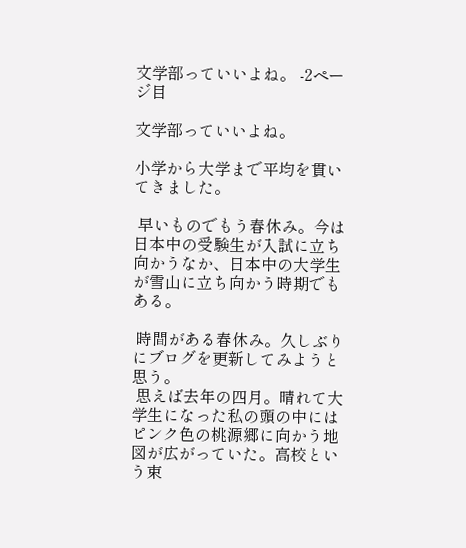文学部っていいよね。 -2ページ目

文学部っていいよね。

小学から大学まで平均を貫いてきました。

 早いものでもう春休み。今は日本中の受験生が入試に立ち向かうなか、日本中の大学生が雪山に立ち向かう時期でもある。

 時間がある春休み。久しぶりにブログを更新してみようと思う。
 思えば去年の四月。晴れて大学生になった私の頭の中にはピンク色の桃源郷に向かう地図が広がっていた。高校という束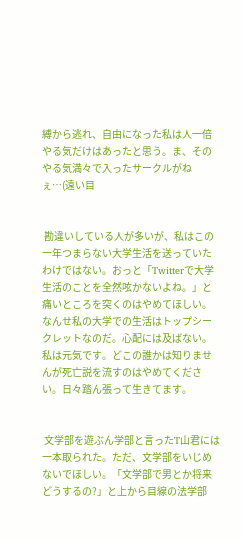縛から逃れ、自由になった私は人一倍やる気だけはあったと思う。ま、そのやる気満々で入ったサークルがねぇ…(遠い目


 勘違いしている人が多いが、私はこの一年つまらない大学生活を送っていたわけではない。おっと「Twitterで大学生活のことを全然呟かないよね。」と痛いところを突くのはやめてほしい。なんせ私の大学での生活はトップシークレットなのだ。心配には及ばない。私は元気です。どこの誰かは知りませんが死亡説を流すのはやめてください。日々踏ん張って生きてます。


 文学部を遊ぶん学部と言ったT山君には一本取られた。ただ、文学部をいじめないでほしい。「文学部で男とか将来どうするの?」と上から目線の法学部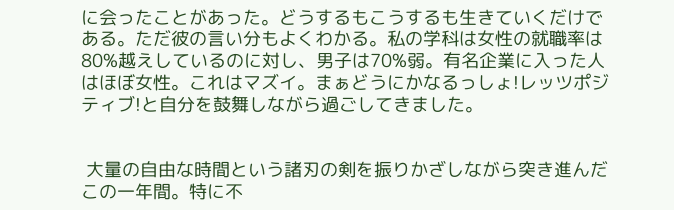に会ったことがあった。どうするもこうするも生きていくだけである。ただ彼の言い分もよくわかる。私の学科は女性の就職率は80%越えしているのに対し、男子は70%弱。有名企業に入った人はほぼ女性。これはマズイ。まぁどうにかなるっしょ!レッツポジティブ!と自分を鼓舞しながら過ごしてきました。


 大量の自由な時間という諸刃の剣を振りかざしながら突き進んだこの一年間。特に不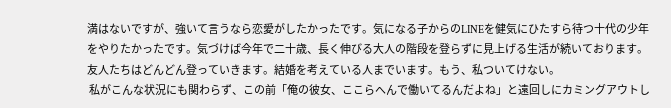満はないですが、強いて言うなら恋愛がしたかったです。気になる子からのLINEを健気にひたすら待つ十代の少年をやりたかったです。気づけば今年で二十歳、長く伸びる大人の階段を登らずに見上げる生活が続いております。友人たちはどんどん登っていきます。結婚を考えている人までいます。もう、私ついてけない。
 私がこんな状況にも関わらず、この前「俺の彼女、ここらへんで働いてるんだよね」と遠回しにカミングアウトし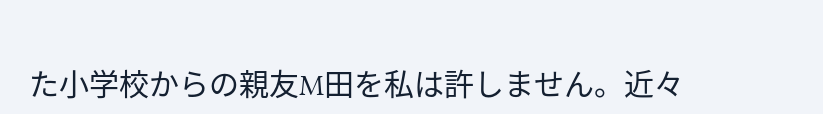た小学校からの親友M田を私は許しません。近々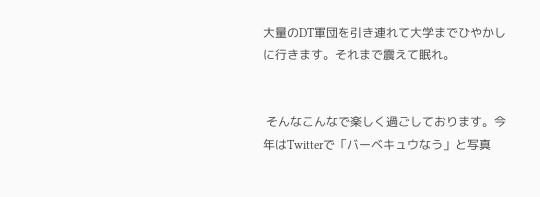大量のDT軍団を引き連れて大学までひやかしに行きます。それまで震えて眠れ。


 そんなこんなで楽しく過ごしております。今年はTwitterで「バーベキュウなう」と写真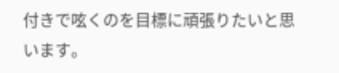付きで呟くのを目標に頑張りたいと思います。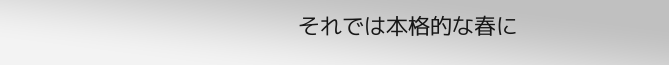それでは本格的な春に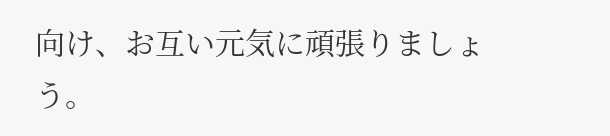向け、お互い元気に頑張りましょう。